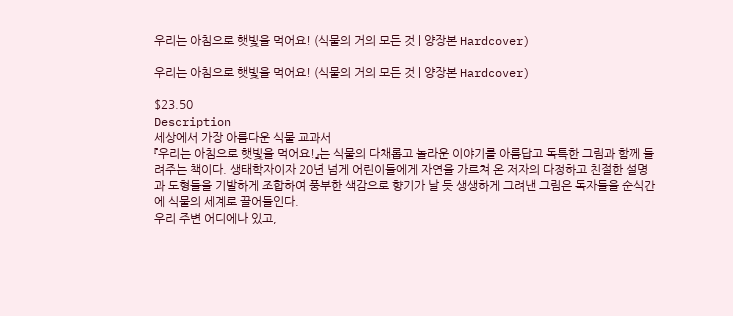우리는 아침으로 햇빛을 먹어요! (식물의 거의 모든 것 | 양장본 Hardcover)

우리는 아침으로 햇빛을 먹어요! (식물의 거의 모든 것 | 양장본 Hardcover)

$23.50
Description
세상에서 가장 아름다운 식물 교과서
『우리는 아침으로 햇빛을 먹어요!』는 식물의 다채롭고 놀라운 이야기를 아름답고 독특한 그림과 함께 들려주는 책이다. 생태학자이자 20년 넘게 어린이들에게 자연을 가르쳐 온 저자의 다정하고 친절한 설명과 도형들을 기발하게 조합하여 풍부한 색감으로 향기가 날 듯 생생하게 그려낸 그림은 독자들을 순식간에 식물의 세계로 끌어들인다.
우리 주변 어디에나 있고,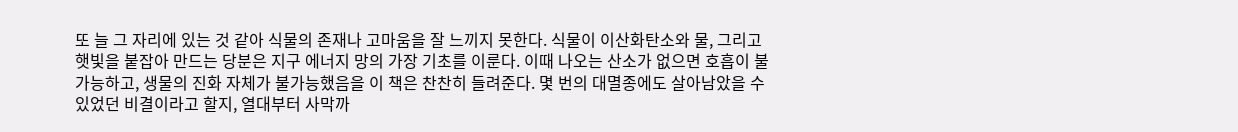또 늘 그 자리에 있는 것 같아 식물의 존재나 고마움을 잘 느끼지 못한다. 식물이 이산화탄소와 물, 그리고 햇빛을 붙잡아 만드는 당분은 지구 에너지 망의 가장 기초를 이룬다. 이때 나오는 산소가 없으면 호흡이 불가능하고, 생물의 진화 자체가 불가능했음을 이 책은 찬찬히 들려준다. 몇 번의 대멸종에도 살아남았을 수 있었던 비결이라고 할지, 열대부터 사막까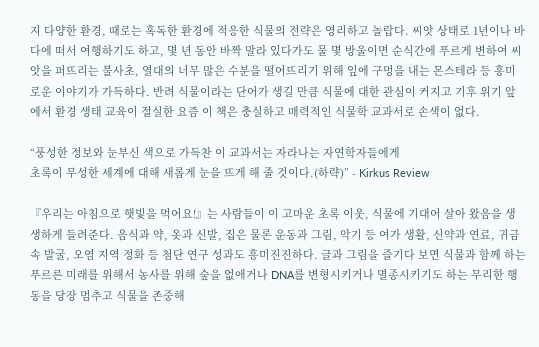지 다양한 환경, 때로는 혹독한 환경에 적응한 식물의 전략은 영리하고 놀랍다. 씨앗 상태로 1년이나 바다에 떠서 여행하기도 하고, 몇 년 동안 바짝 말라 있다가도 물 몇 방울이면 순식간에 푸르게 변하여 씨앗을 퍼뜨리는 불사초, 열대의 너무 많은 수분을 떨어뜨리기 위해 잎에 구멍을 내는 몬스테라 등 흥미로운 이야기가 가득하다. 반려 식물이라는 단어가 생길 만큼 식물에 대한 관심이 커지고 기후 위기 앞에서 환경 생태 교육이 절실한 요즘 이 책은 충실하고 매력적인 식물학 교과서로 손색이 없다.

“풍성한 정보와 눈부신 색으로 가득찬 이 교과서는 자라나는 자연학자들에게
초록이 무성한 세계에 대해 새롭게 눈을 뜨게 해 줄 것이다.(하략)” - Kirkus Review

『우리는 아침으로 햇빛을 먹어요!』는 사람들이 이 고마운 초록 이웃, 식물에 기대어 살아 왔음을 생생하게 들려준다. 음식과 약, 옷과 신발, 집은 물론 운동과 그림, 악기 등 여가 생활, 신약과 연료, 귀금속 발굴, 오염 지역 정화 등 첨단 연구 성과도 흥미진진하다. 글과 그림을 즐기다 보면 식물과 함께 하는 푸르른 미래를 위해서 농사를 위해 숲을 없애거나 DNA를 변형시키거나 멸종시키기도 하는 무리한 행동을 당장 멈추고 식물을 존중해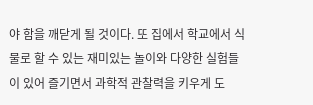야 함을 깨닫게 될 것이다. 또 집에서 학교에서 식물로 할 수 있는 재미있는 놀이와 다양한 실험들이 있어 즐기면서 과학적 관찰력을 키우게 도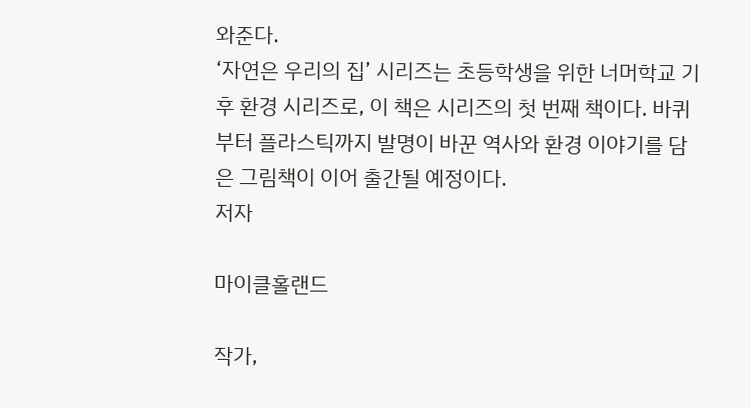와준다.
‘자연은 우리의 집’ 시리즈는 초등학생을 위한 너머학교 기후 환경 시리즈로, 이 책은 시리즈의 첫 번째 책이다. 바퀴부터 플라스틱까지 발명이 바꾼 역사와 환경 이야기를 담은 그림책이 이어 출간될 예정이다.
저자

마이클홀랜드

작가,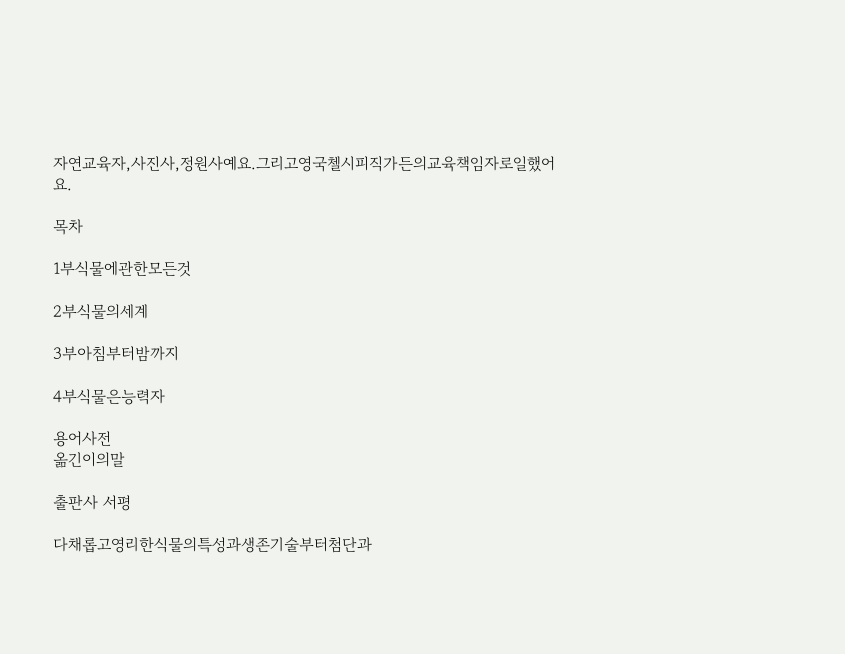자연교육자,사진사,정원사예요.그리고영국첼시피직가든의교육책임자로일했어요.

목차

1부식물에관한모든것

2부식물의세계

3부아침부터밤까지

4부식물은능력자

용어사전
옮긴이의말

출판사 서평

다채롭고영리한식물의특성과생존기술부터첨단과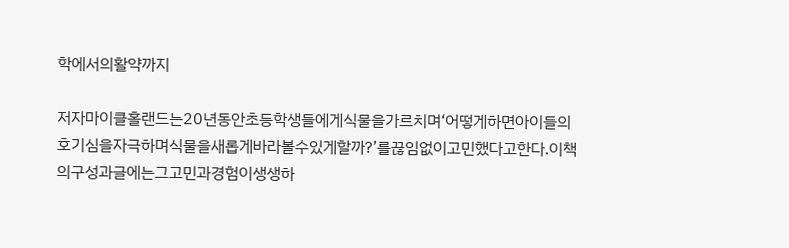학에서의활약까지

저자마이클홀랜드는20년동안초등학생들에게식물을가르치며‘어떻게하면아이들의호기심을자극하며식물을새롭게바라볼수있게할까?’를끊임없이고민했다고한다.이책의구성과글에는그고민과경험이생생하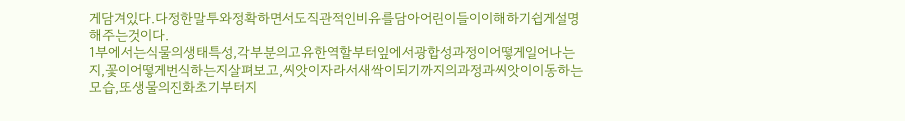게담겨있다.다정한말투와정확하면서도직관적인비유를담아어린이들이이해하기쉽게설명해주는것이다.
1부에서는식물의생태특성,각부분의고유한역할부터잎에서광합성과정이어떻게일어나는지,꽃이어떻게번식하는지살펴보고,씨앗이자라서새싹이되기까지의과정과씨앗이이동하는모습,또생물의진화초기부터지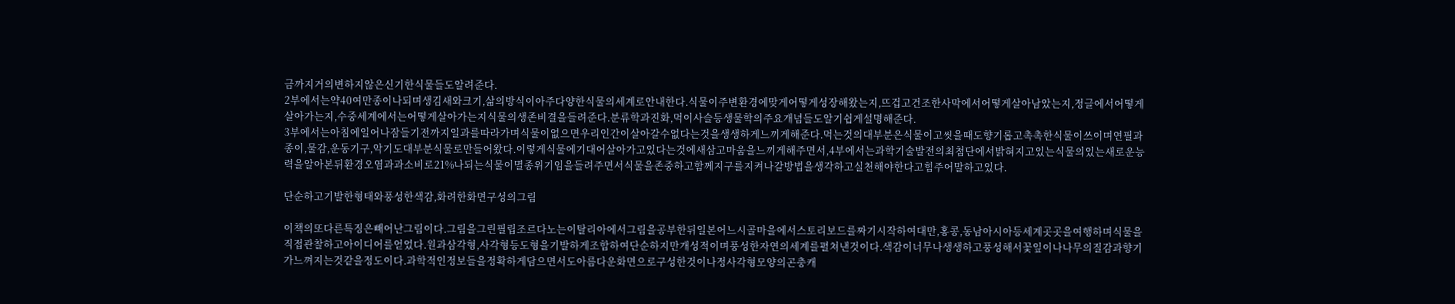금까지거의변하지않은신기한식물들도알려준다.
2부에서는약40여만종이나되며생김새와크기,삶의방식이아주다양한식물의세계로안내한다.식물이주변환경에맞게어떻게성장해왔는지,뜨겁고건조한사막에서어떻게살아남았는지,정글에서어떻게살아가는지,수중세계에서는어떻게살아가는지식물의생존비결을들려준다.분류학과진화,먹이사슬등생물학의주요개념들도알기쉽게설명해준다.
3부에서는아침에일어나잠들기전까지일과를따라가며식물이없으면우리인간이살아갈수없다는것을생생하게느끼게해준다.먹는것의대부분은식물이고씻을때도향기롭고촉촉한식물이쓰이며연필과종이,물감,운동기구,악기도대부분식물로만들어왔다.이렇게식물에기대어살아가고있다는것에새삼고마움을느끼게해주면서,4부에서는과학기술발전의최첨단에서밝혀지고있는식물의있는새로운능력을알아본뒤환경오염과과소비로21%나되는식물이멸종위기임을들려주면서식물을존중하고함께지구를지켜나갈방법을생각하고실천해야한다고힘주어말하고있다.

단순하고기발한형태와풍성한색감,화려한화면구성의그림

이책의또다른특징은빼어난그림이다.그림을그린필립조르다노는이탈리아에서그림을공부한뒤일본어느시골마을에서스토리보드를짜기시작하여대만,홍콩,동남아시아등세계곳곳을여행하며식물을직접관찰하고아이디어를얻었다.원과삼각형,사각형등도형을기발하게조합하여단순하지만개성적이며풍성한자연의세계를펼쳐낸것이다.색감이너무나생생하고풍성해서꽃잎이나나무의질감과향기가느껴지는것같을정도이다.과학적인정보들을정확하게담으면서도아름다운화면으로구성한것이나정사각형모양의곤충캐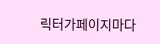릭터가페이지마다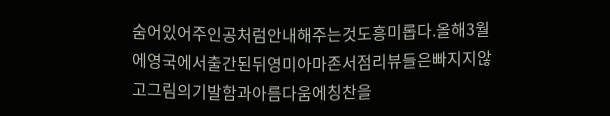숨어있어주인공처럼안내해주는것도흥미롭다.올해3월에영국에서출간된뒤영미아마존서점리뷰들은빠지지않고그림의기발함과아름다움에칭찬을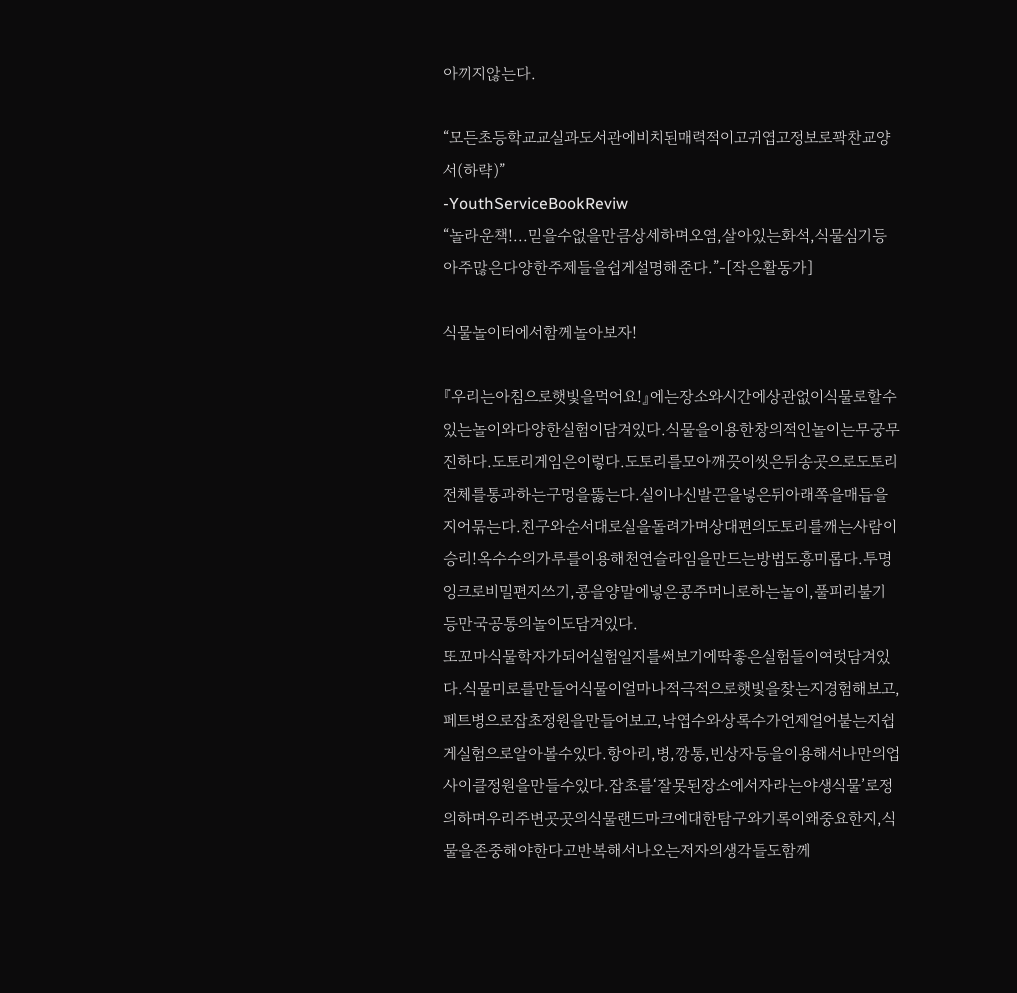아끼지않는다.

“모든초등학교교실과도서관에비치된매력적이고귀엽고정보로꽉찬교양서(하략)”
-YouthServiceBookReviw
“놀라운책!...믿을수없을만큼상세하며오염,살아있는화석,식물심기등
아주많은다양한주제들을쉽게설명해준다.”-[작은활동가]

식물놀이터에서함께놀아보자!

『우리는아침으로햇빛을먹어요!』에는장소와시간에상관없이식물로할수있는놀이와다양한실험이담겨있다.식물을이용한창의적인놀이는무궁무진하다.도토리게임은이렇다.도토리를모아깨끗이씻은뒤송곳으로도토리전체를통과하는구멍을뚫는다.실이나신발끈을넣은뒤아래쪽을매듭을지어묶는다.친구와순서대로실을돌려가며상대편의도토리를깨는사람이승리!옥수수의가루를이용해천연슬라임을만드는방법도흥미롭다.투명잉크로비밀편지쓰기,콩을양말에넣은콩주머니로하는놀이,풀피리불기등만국공통의놀이도담겨있다.
또꼬마식물학자가되어실험일지를써보기에딱좋은실험들이여럿담겨있다.식물미로를만들어식물이얼마나적극적으로햇빛을찾는지경험해보고,페트병으로잡초정원을만들어보고,낙엽수와상록수가언제얼어붙는지쉽게실험으로알아볼수있다.항아리,병,깡통,빈상자등을이용해서나만의업사이클정원을만들수있다.잡초를‘잘못된장소에서자라는야생식물’로정의하며우리주변곳곳의식물랜드마크에대한탐구와기록이왜중요한지,식물을존중해야한다고반복해서나오는저자의생각들도함께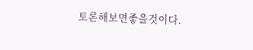토론해보면좋을것이다.